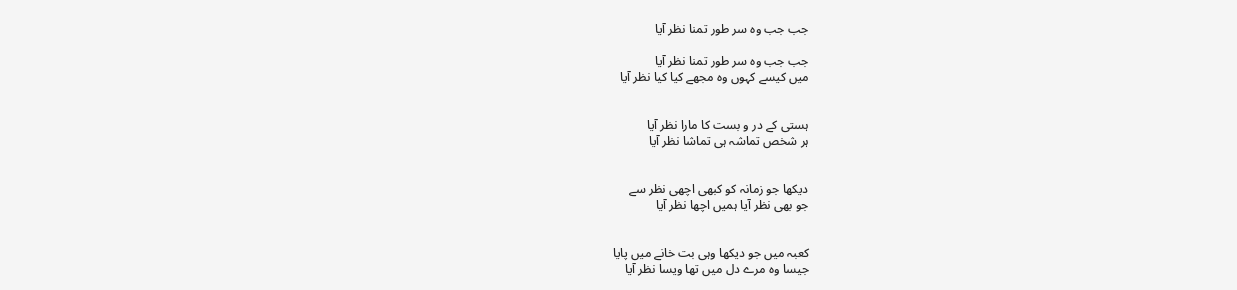جب جب وہ سر طور تمنا نظر آیا

جب جب وہ سر طور تمنا نظر آیا
میں کیسے کہوں وہ مجھے کیا کیا نظر آیا


ہستی کے در و بست کا مارا نظر آیا
ہر شخص تماشہ ہی تماشا نظر آیا


دیکھا جو زمانہ کو کبھی اچھی نظر سے
جو بھی نظر آیا ہمیں اچھا نظر آیا


کعبہ میں جو دیکھا وہی بت خانے میں پایا
جیسا وہ مرے دل میں تھا ویسا نظر آیا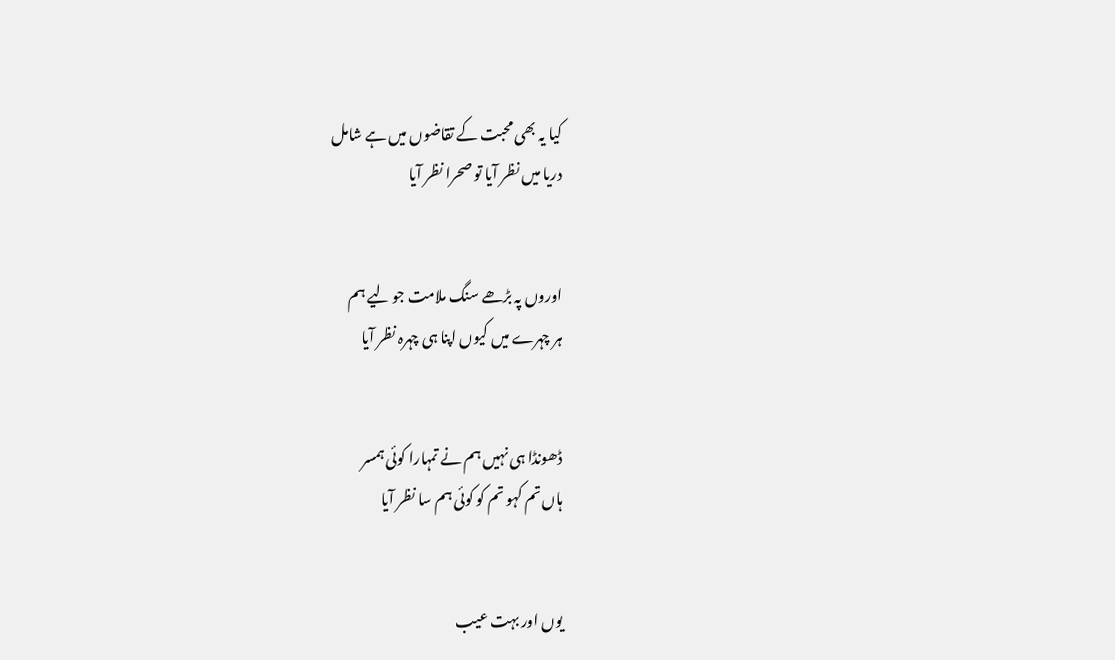کیا یہ بھی محبت کے تقاضوں میں ہے شامل
دریا میں نظر آیا تو صحرا نظر آیا


اوروں پہ بڑھے سنگ ملامت جو لیے ہم
ہر چہرے میں کیوں اپنا ہی چہرہ نظر آیا


ڈھونڈا ہی نہیں ہم نے تمہارا کوئی ہمسر
ہاں تم کہو تم کو کوئی ہم سا نظر آیا


یوں اور بہت عیب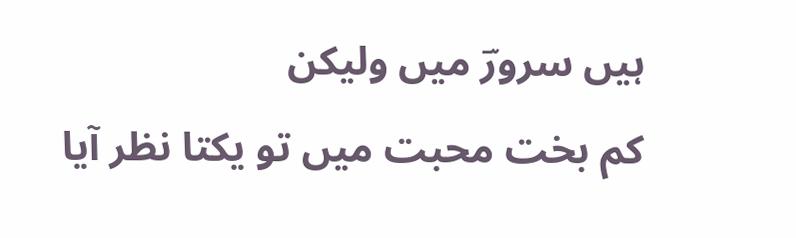ہیں سرورؔ میں ولیکن
کم بخت محبت میں تو یکتا نظر آیا